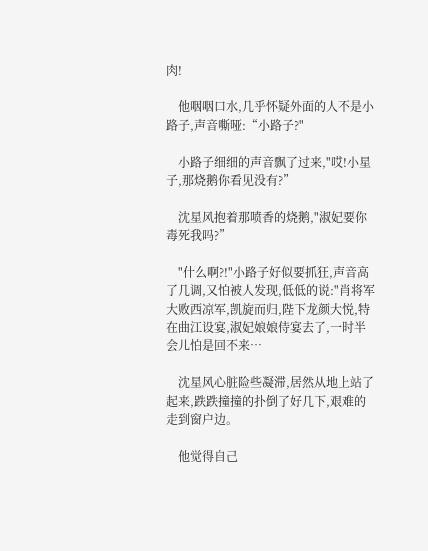肉!

    他咽咽口水,几乎怀疑外面的人不是小路子,声音嘶哑:“小路子?"

    小路子细细的声音飘了过来,"哎!小星子,那烧鹅你看见没有?”

    沈星风抱着那喷香的烧鹅,"淑妃要你毒死我吗?”

    "什么啊?!"小路子好似要抓狂,声音高了几调,又怕被人发现,低低的说:"肖将军大败西凉军,凯旋而归,陛下龙颜大悦,特在曲江设宴,淑妃娘娘侍宴去了,一时半会儿怕是回不来…

    沈星风心脏险些凝滞,居然从地上站了起来,跌跌撞撞的扑倒了好几下,艰难的走到窗户边。

    他觉得自己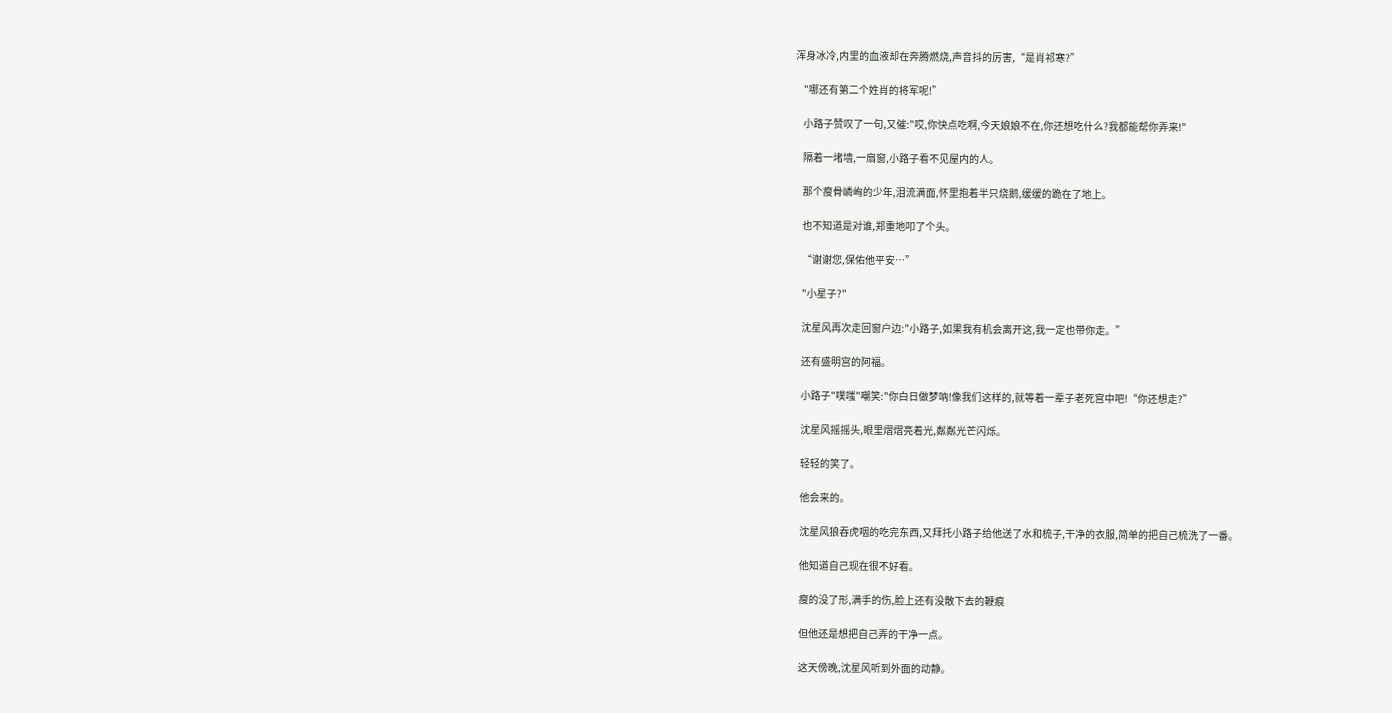浑身冰冷,内里的血液却在奔腾燃烧,声音抖的厉害,“是肖祁寒?”

    "哪还有第二个姓肖的将军呢!”

    小路子赞叹了一句,又催:"哎,你快点吃啊,今天娘娘不在,你还想吃什么?我都能帮你弄来!"

    隔着一堵墙,一扇窗,小路子看不见屋内的人。

    那个瘦骨嶙峋的少年,泪流满面,怀里抱着半只烧鹅,缓缓的跪在了地上。

    也不知道是对谁,郑重地叩了个头。

    “谢谢您,保佑他平安…”

    "小星子?"

    沈星风再次走回窗户边:"小路子,如果我有机会离开这,我一定也带你走。”

    还有盛明宫的阿福。

    小路子"噗嗤"嘲笑:"你白日做梦吶!像我们这样的,就等着一辈子老死宫中吧!“你还想走?”

    沈星风摇摇头,眼里熠熠亮着光,粼粼光芒闪烁。

    轻轻的笑了。

    他会来的。

    沈星风狼吞虎咽的吃完东西,又拜托小路子给他送了水和梳子,干净的衣服,简单的把自己梳洗了一番。

    他知道自己现在很不好看。

    瘦的没了形,满手的伤,脸上还有没散下去的鞭痕

    但他还是想把自己弄的干净一点。

    这天傍晚,沈星风听到外面的动静。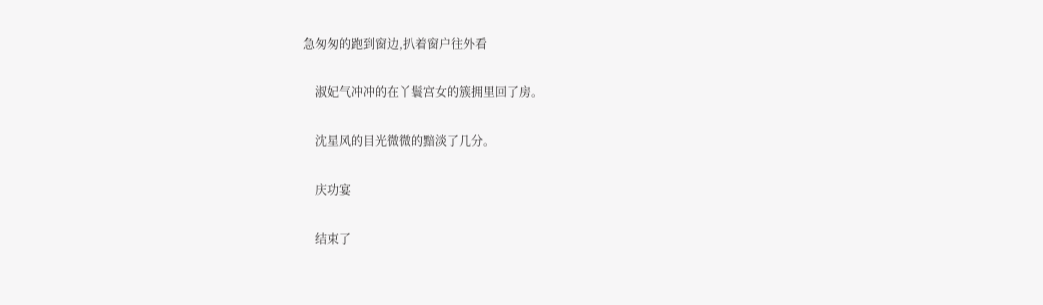急匆匆的跑到窗边,扒着窗户往外看

    淑妃气冲冲的在丫鬟宫女的簇拥里回了房。

    沈星风的目光微微的黯淡了几分。

    庆功宴

    结束了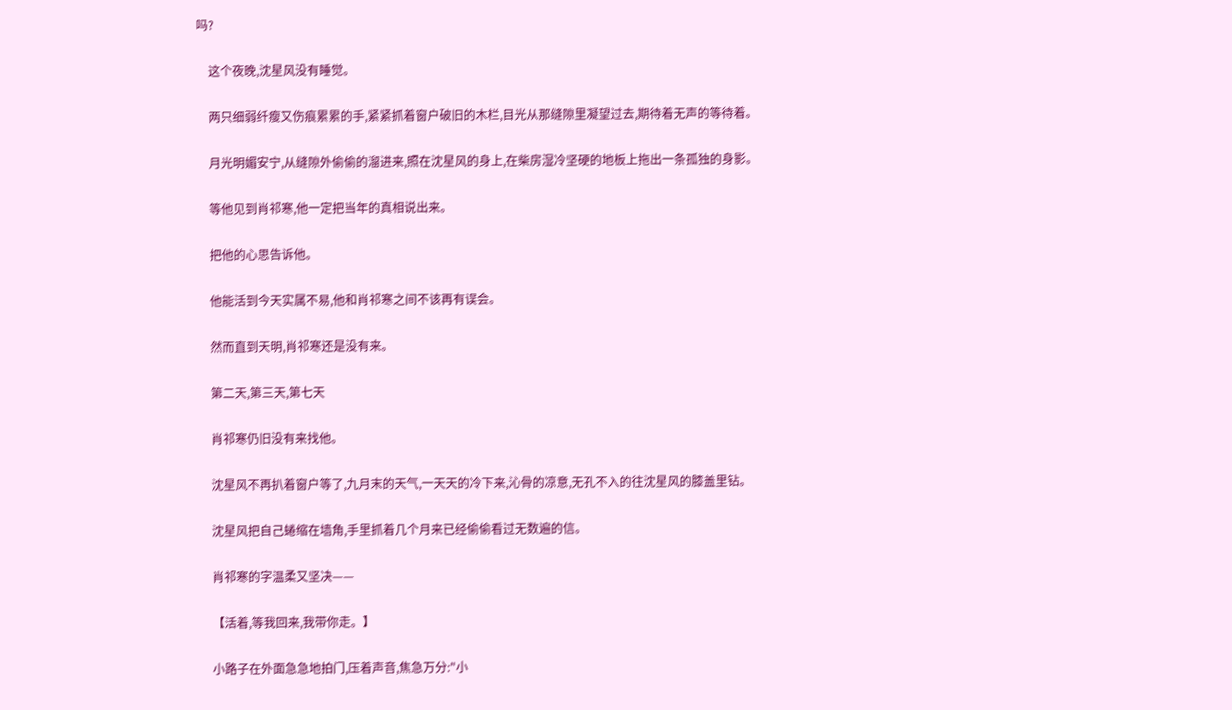吗?

    这个夜晚,沈星风没有睡觉。

    两只细弱纤瘦又伤痕累累的手,紧紧抓着窗户破旧的木栏,目光从那缝隙里凝望过去,期待着无声的等待着。

    月光明媚安宁,从缝隙外偷偷的溜进来,照在沈星风的身上,在柴房湿冷坚硬的地板上拖出一条孤独的身影。

    等他见到肖祁寒,他一定把当年的真相说出来。

    把他的心思告诉他。

    他能活到今天实属不易,他和肖祁寒之间不该再有误会。

    然而直到天明,肖祁寒还是没有来。

    第二天,第三天,第七天

    肖祁寒仍旧没有来找他。

    沈星风不再扒着窗户等了,九月末的天气,一天天的冷下来,沁骨的凉意,无孔不入的往沈星风的膝盖里钻。

    沈星风把自己蜷缩在墙角,手里抓着几个月来已经偷偷看过无数遍的信。

    肖祁寒的字温柔又坚决——

    【活着,等我回来,我带你走。】

    小路子在外面急急地拍门,压着声音,焦急万分:"小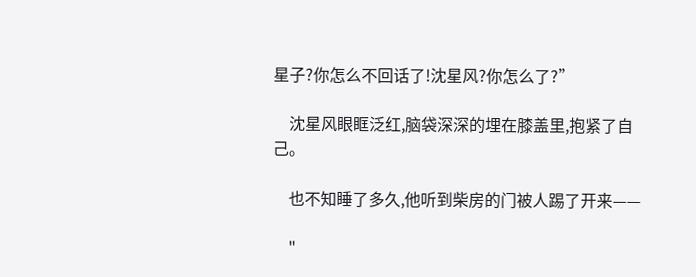星子?你怎么不回话了!沈星风?你怎么了?”

    沈星风眼眶泛红,脑袋深深的埋在膝盖里,抱紧了自己。

    也不知睡了多久,他听到柴房的门被人踢了开来——

    "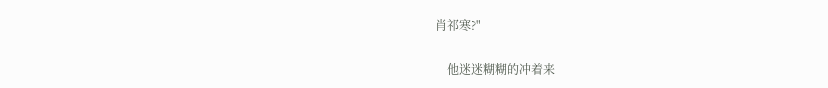肖祁寒?"

    他迷迷糊糊的冲着来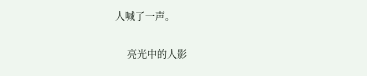人喊了一声。

    亮光中的人影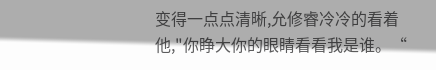变得一点点清晰,允修睿冷冷的看着他,"你睁大你的眼睛看看我是谁。“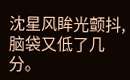沈星风眸光颤抖,脑袋又低了几分。